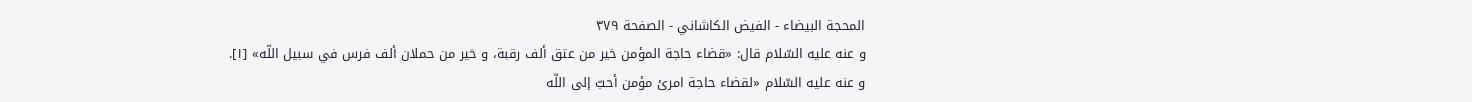المحجة البيضاء - الفيض الكاشاني - الصفحة ٣٧٩
و عنه عليه السّلام قال: «قضاء حاجة المؤمن خير من عتق ألف رقبة، و خير من حملان ألف فرس في سبيل اللّه» [١].
و عنه عليه السّلام «لقضاء حاجة امرئ مؤمن أحبّ إلى اللّه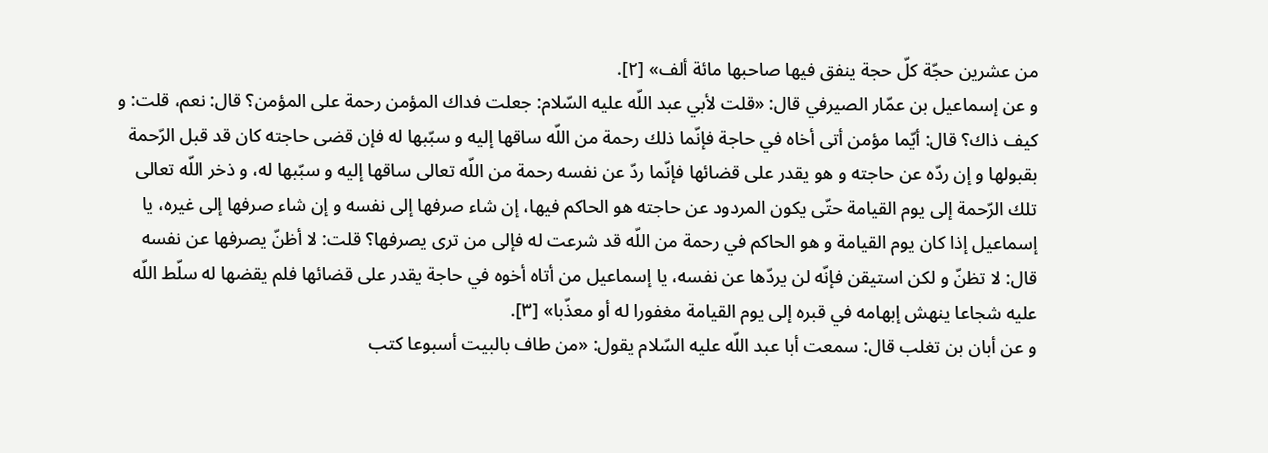من عشرين حجّة كلّ حجة ينفق فيها صاحبها مائة ألف» [٢].
و عن إسماعيل بن عمّار الصيرفي قال: «قلت لأبي عبد اللّه عليه السّلام: جعلت فداك المؤمن رحمة على المؤمن؟ قال: نعم، قلت: و كيف ذاك؟ قال: أيّما مؤمن أتى أخاه في حاجة فإنّما ذلك رحمة من اللّه ساقها إليه و سبّبها له فإن قضى حاجته كان قد قبل الرّحمة بقبولها و إن ردّه عن حاجته و هو يقدر على قضائها فإنّما ردّ عن نفسه رحمة من اللّه تعالى ساقها إليه و سبّبها له، و ذخر اللّه تعالى تلك الرّحمة إلى يوم القيامة حتّى يكون المردود عن حاجته هو الحاكم فيها، إن شاء صرفها إلى نفسه و إن شاء صرفها إلى غيره، يا إسماعيل إذا كان يوم القيامة و هو الحاكم في رحمة من اللّه قد شرعت له فإلى من ترى يصرفها؟ قلت: لا أظنّ يصرفها عن نفسه قال: لا تظنّ و لكن استيقن فإنّه لن يردّها عن نفسه، يا إسماعيل من أتاه أخوه في حاجة يقدر على قضائها فلم يقضها له سلّط اللّه عليه شجاعا ينهش إبهامه في قبره إلى يوم القيامة مغفورا له أو معذّبا» [٣].
و عن أبان بن تغلب قال: سمعت أبا عبد اللّه عليه السّلام يقول: «من طاف بالبيت أسبوعا كتب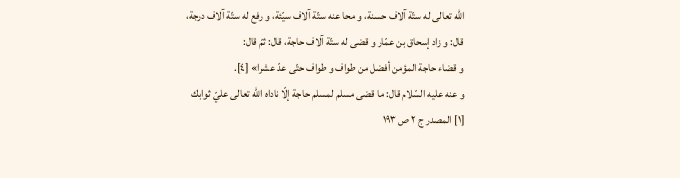اللّه تعالى له ستّة آلاف حسنة، و محا عنه ستّة آلاف سيّئة، و رفع له ستّة آلاف درجة، قال: و زاد إسحاق بن عمّار و قضى له ستّة آلاف حاجة، قال: ثمّ قال:
و قضاء حاجة المؤمن أفضل من طواف و طواف حتّى عدّ عشرا» [٤].
و عنه عليه السّلام قال: ما قضى مسلم لمسلم حاجة إلّا ناداه اللّه تعالى عليّ ثوابك
[١] المصدر ج ٢ ص ١٩٣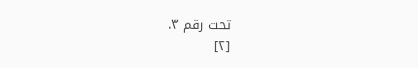تحت رقم ٣.
[٢]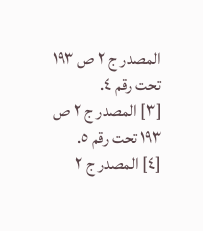المصدر ج ٢ ص ١٩٣ تحت رقم ٤.
[٣] المصدر ج ٢ ص ١٩٣ تحت رقم ٥.
[٤] المصدر ج ٢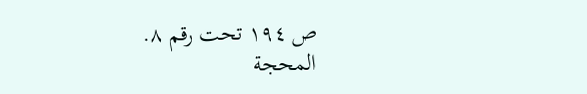ص ١٩٤ تحت رقم ٨.
المحجة